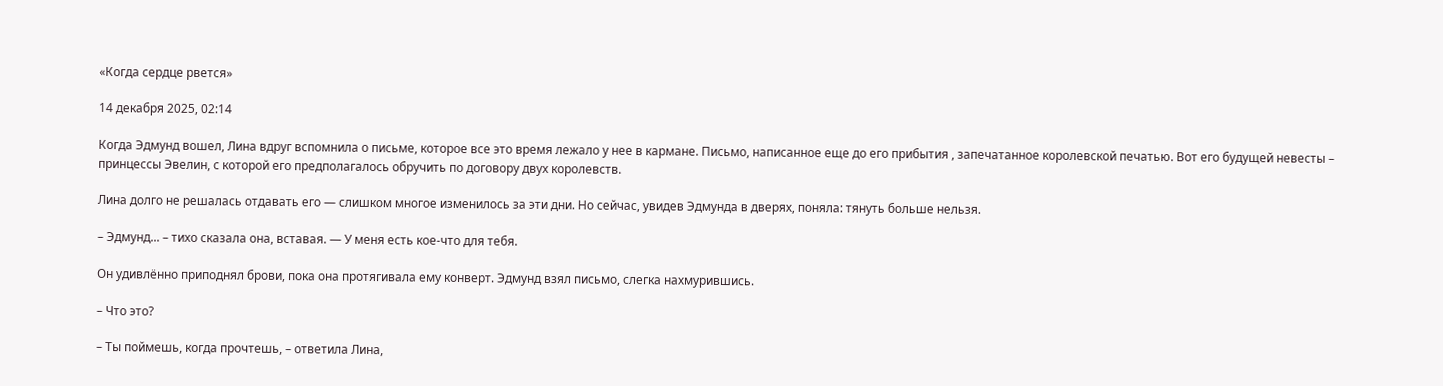«Когда сердце рвется»

14 декабря 2025, 02:14

Когда Эдмунд вошел, Лина вдруг вспомнила о письме, которое все это время лежало у нее в кармане. Письмо, написанное еще до его прибытия , запечатанное королевской печатью. Вот его будущей невесты – принцессы Эвелин, с которой его предполагалось обручить по договору двух королевств.

Лина долго не решалась отдавать его — слишком многое изменилось за эти дни. Но сейчас, увидев Эдмунда в дверях, поняла: тянуть больше нельзя.

– Эдмунд... – тихо сказала она, вставая. — У меня есть кое-что для тебя.

Он удивлённо приподнял брови, пока она протягивала ему конверт. Эдмунд взял письмо, слегка нахмурившись.

– Что это?

– Ты поймешь, когда прочтешь, – ответила Лина,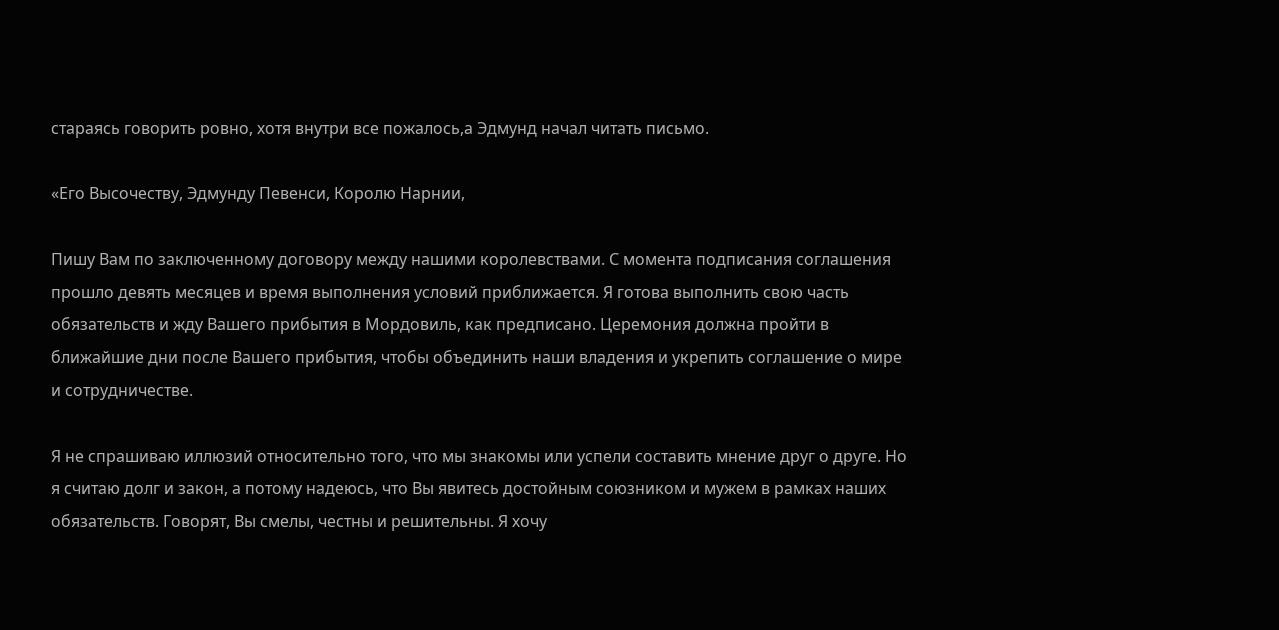стараясь говорить ровно, хотя внутри все пожалось,а Эдмунд начал читать письмо.

«Его Высочеству, Эдмунду Певенси, Королю Нарнии,

Пишу Вам по заключенному договору между нашими королевствами. С момента подписания соглашения прошло девять месяцев и время выполнения условий приближается. Я готова выполнить свою часть обязательств и жду Вашего прибытия в Мордовиль, как предписано. Церемония должна пройти в ближайшие дни после Вашего прибытия, чтобы объединить наши владения и укрепить соглашение о мире и сотрудничестве.

Я не спрашиваю иллюзий относительно того, что мы знакомы или успели составить мнение друг о друге. Но я считаю долг и закон, а потому надеюсь, что Вы явитесь достойным союзником и мужем в рамках наших обязательств. Говорят, Вы смелы, честны и решительны. Я хочу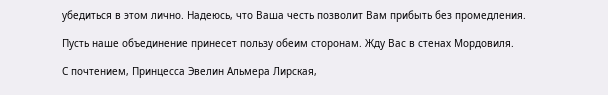убедиться в этом лично. Надеюсь, что Ваша честь позволит Вам прибыть без промедления.

Пусть наше объединение принесет пользу обеим сторонам. Жду Вас в стенах Мордовиля.

С почтением, Принцесса Эвелин Альмера Лирская,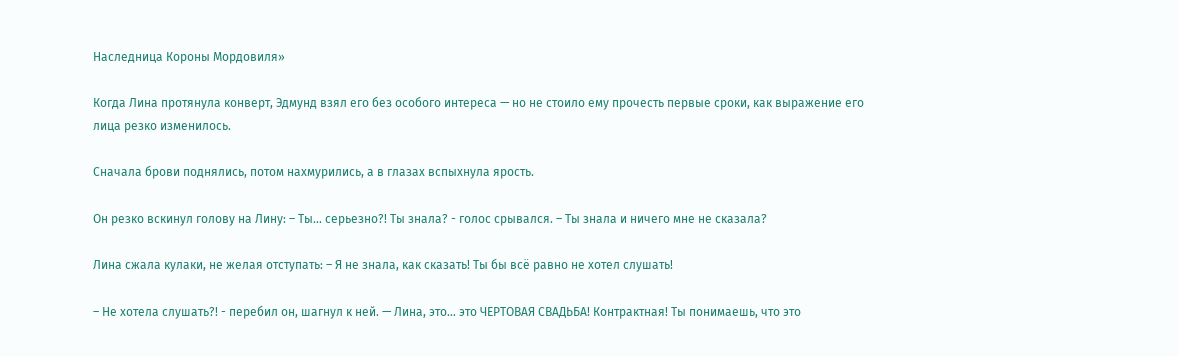Наследница Короны Мордовиля»

Когда Лина протянула конверт, Эдмунд взял его без особого интереса — но не стоило ему прочесть первые сроки, как выражение его лица резко изменилось.

Сначала брови поднялись, потом нахмурились, а в глазах вспыхнула ярость.

Он резко вскинул голову на Лину: – Ты... серьезно?! Ты знала? - голос срывался. – Ты знала и ничего мне не сказала?

Лина сжала кулаки, не желая отступать: – Я не знала, как сказать! Ты бы всё равно не хотел слушать!

– Не хотела слушать?! - перебил он, шагнул к ней. — Лина, это... это ЧЕРТОВАЯ СВАДЬБА! Контрактная! Ты понимаешь, что это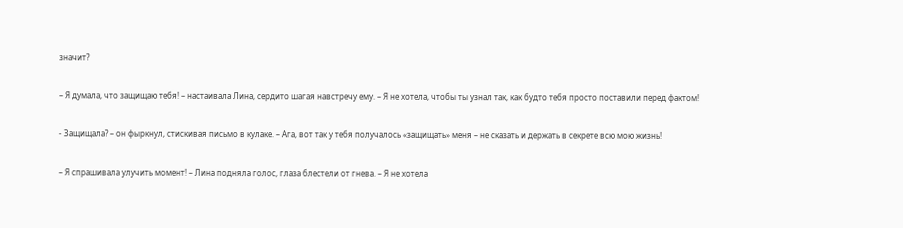значит?

– Я думала, что защищаю тебя! – настаивала Лина, сердито шагая навстречу ему. – Я не хотела, чтобы ты узнал так, как будто тебя просто поставили перед фактом!

- Защищала? – он фыркнул, стискивая письмо в кулаке. – Ага, вот так у тебя получалось «защищать» меня – не сказать и держать в секрете всю мою жизнь!

– Я спрашивала улучить момент! – Лина подняла голос, глаза блестели от гнева. – Я не хотела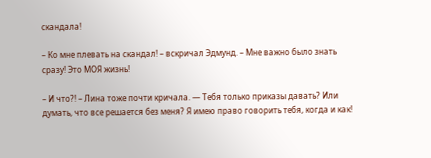скандала!

– Ко мне плевать на скандал! – вскричал Эдмунд. – Мне важно было знать сразу! Это МОЯ жизнь!

– И что?! – Лина тоже почти кричала. — Тебя только приказы давать? Или думать, что все решается без меня? Я имею право говорить тебя, когда и как!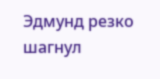Эдмунд резко шагнул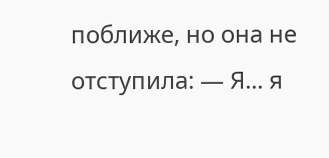поближе, но она не отступила: — Я... я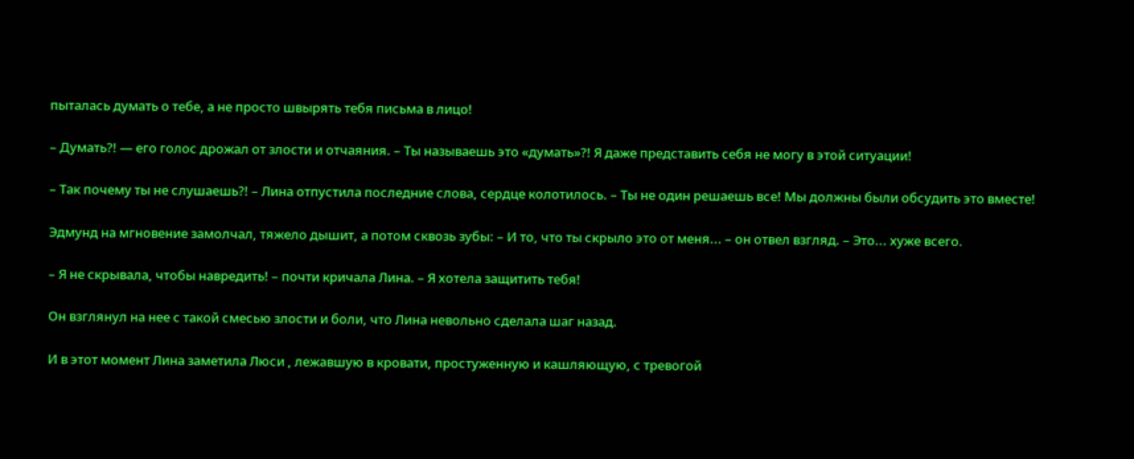пыталась думать о тебе, а не просто швырять тебя письма в лицо!

– Думать?! — его голос дрожал от злости и отчаяния. – Ты называешь это «думать»?! Я даже представить себя не могу в этой ситуации!

– Так почему ты не слушаешь?! – Лина отпустила последние слова, сердце колотилось. – Ты не один решаешь все! Мы должны были обсудить это вместе!

Эдмунд на мгновение замолчал, тяжело дышит, а потом сквозь зубы: – И то, что ты скрыло это от меня... – он отвел взгляд. – Это... хуже всего.

– Я не скрывала, чтобы навредить! – почти кричала Лина. – Я хотела защитить тебя!

Он взглянул на нее с такой смесью злости и боли, что Лина невольно сделала шаг назад.

И в этот момент Лина заметила Люси , лежавшую в кровати, простуженную и кашляющую, с тревогой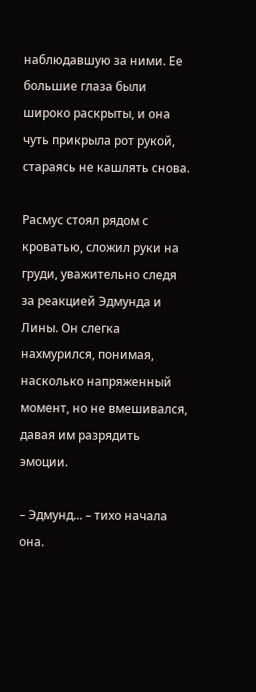наблюдавшую за ними. Ее большие глаза были широко раскрыты, и она чуть прикрыла рот рукой, стараясь не кашлять снова.

Расмус стоял рядом с кроватью, сложил руки на груди, уважительно следя за реакцией Эдмунда и Лины. Он слегка нахмурился, понимая, насколько напряженный момент, но не вмешивался, давая им разрядить эмоции.

– Эдмунд... – тихо начала она.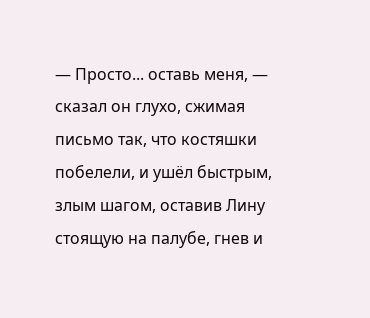— Просто... оставь меня, — сказал он глухо, сжимая письмо так, что костяшки побелели, и ушёл быстрым, злым шагом, оставив Лину стоящую на палубе, гнев и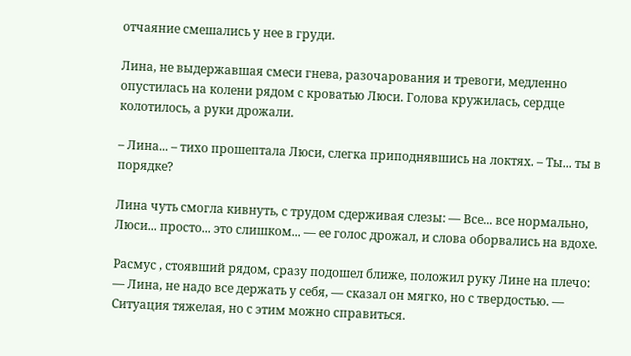отчаяние смешались у нее в груди.

Лина, не выдержавшая смеси гнева, разочарования и тревоги, медленно опустилась на колени рядом с кроватью Люси. Голова кружилась, сердце колотилось, а руки дрожали.

– Лина... – тихо прошептала Люси, слегка приподнявшись на локтях. – Ты... ты в порядке?

Лина чуть смогла кивнуть, с трудом сдерживая слезы: — Все... все нормально, Люси... просто... это слишком... — ее голос дрожал, и слова оборвались на вдохе.

Расмус , стоявший рядом, сразу подошел ближе, положил руку Лине на плечо: — Лина, не надо все держать у себя, — сказал он мягко, но с твердостью. — Ситуация тяжелая, но с этим можно справиться.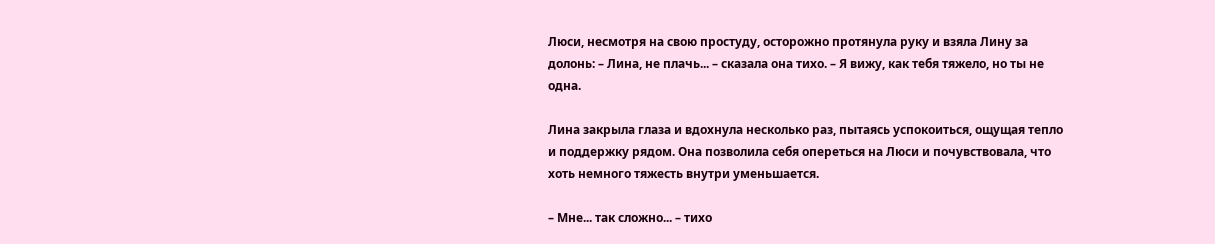Люси, несмотря на свою простуду, осторожно протянула руку и взяла Лину за долонь: – Лина, не плачь... – сказала она тихо. – Я вижу, как тебя тяжело, но ты не одна.

Лина закрыла глаза и вдохнула несколько раз, пытаясь успокоиться, ощущая тепло и поддержку рядом. Она позволила себя опереться на Люси и почувствовала, что хоть немного тяжесть внутри уменьшается.

– Мне... так сложно... – тихо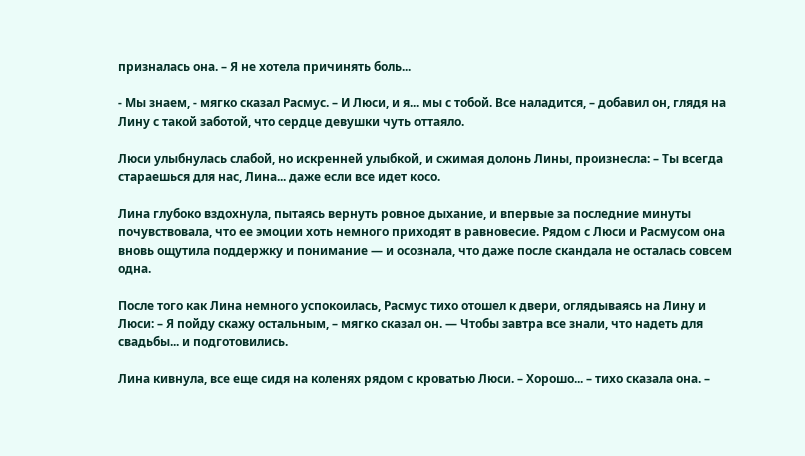призналась она. – Я не хотела причинять боль...

- Мы знаем, - мягко сказал Расмус. – И Люси, и я... мы с тобой. Все наладится, – добавил он, глядя на Лину с такой заботой, что сердце девушки чуть оттаяло.

Люси улыбнулась слабой, но искренней улыбкой, и сжимая долонь Лины, произнесла: – Ты всегда стараешься для нас, Лина... даже если все идет косо.

Лина глубоко вздохнула, пытаясь вернуть ровное дыхание, и впервые за последние минуты почувствовала, что ее эмоции хоть немного приходят в равновесие. Рядом с Люси и Расмусом она вновь ощутила поддержку и понимание — и осознала, что даже после скандала не осталась совсем одна.

После того как Лина немного успокоилась, Расмус тихо отошел к двери, оглядываясь на Лину и Люси: – Я пойду скажу остальным, – мягко сказал он. — Чтобы завтра все знали, что надеть для свадьбы... и подготовились.

Лина кивнула, все еще сидя на коленях рядом с кроватью Люси. – Хорошо... – тихо сказала она. –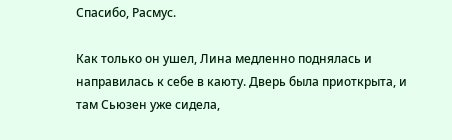Спасибо, Расмус.

Как только он ушел, Лина медленно поднялась и направилась к себе в каюту. Дверь была приоткрыта, и там Сьюзен уже сидела,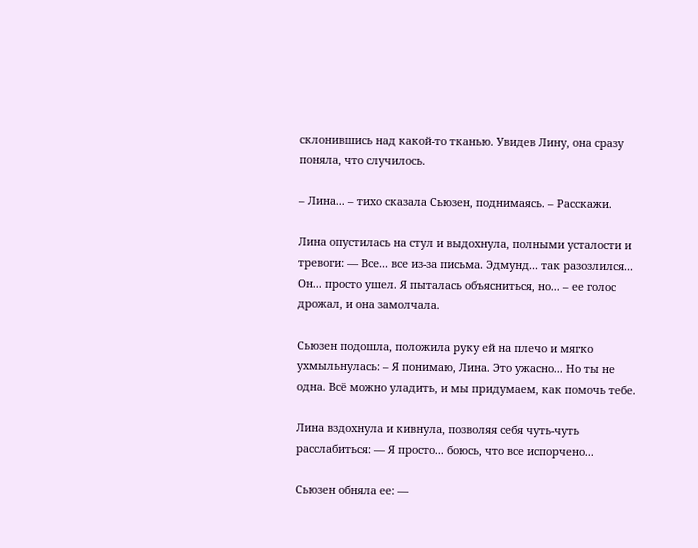склонившись над какой-то тканью. Увидев Лину, она сразу поняла, что случилось.

– Лина... – тихо сказала Сьюзен, поднимаясь. – Расскажи.

Лина опустилась на стул и выдохнула, полными усталости и тревоги: — Все... все из-за письма. Эдмунд... так разозлился... Он... просто ушел. Я пыталась объясниться, но... – ее голос дрожал, и она замолчала.

Сьюзен подошла, положила руку ей на плечо и мягко ухмыльнулась: – Я понимаю, Лина. Это ужасно... Но ты не одна. Всё можно уладить, и мы придумаем, как помочь тебе.

Лина вздохнула и кивнула, позволяя себя чуть-чуть расслабиться: — Я просто... боюсь, что все испорчено...

Сьюзен обняла ее: —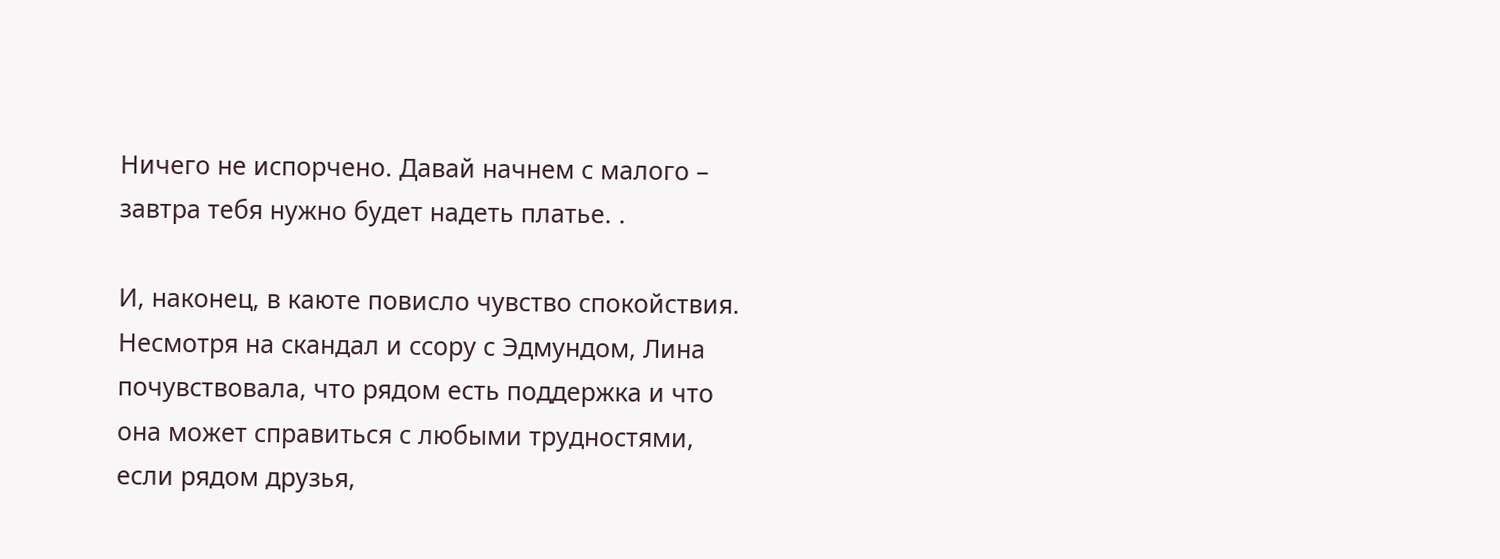Ничего не испорчено. Давай начнем с малого – завтра тебя нужно будет надеть платье. .

И, наконец, в каюте повисло чувство спокойствия. Несмотря на скандал и ссору с Эдмундом, Лина почувствовала, что рядом есть поддержка и что она может справиться с любыми трудностями, если рядом друзья,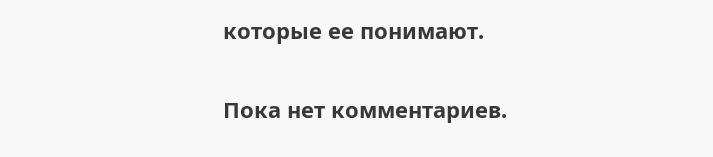которые ее понимают.

Пока нет комментариев.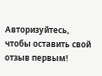Авторизуйтесь, чтобы оставить свой отзыв первым!